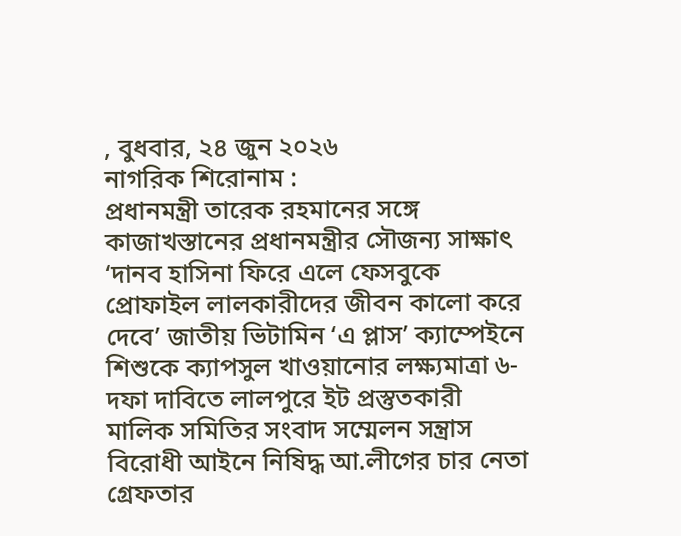, বুধবার, ২৪ জুন ২০২৬
নাগরিক শিরোনাম :
প্রধানমন্ত্রী তারেক রহমানের সঙ্গে কাজাখস্তানের প্রধানমন্ত্রীর সৌজন্য সাক্ষাৎ ‘দানব হাসিনা ফিরে এলে ফেসবুকে প্রোফাইল লালকারীদের জীবন কালো করে দেবে’ জাতীয় ভিটামিন ‘এ প্লাস’ ক্যাম্পেইনে শিশুকে ক্যাপসুল খাওয়ানোর লক্ষ্যমাত্রা ৬-দফা দাবিতে লালপুরে ইট প্রস্তুতকারী মালিক সমিতির সংবাদ সম্মেলন সন্ত্রাস বিরোধী আইনে নিষিদ্ধ আ.লীগের চার নেতা গ্রেফতার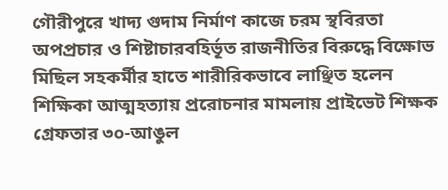গৌরীপুরে খাদ্য গুদাম নির্মাণ কাজে চরম স্থবিরতা অপপ্রচার ও শিষ্টাচারবহির্ভূত রাজনীতির বিরুদ্ধে বিক্ষোভ মিছিল সহকর্মীর হাতে শারীরিকভাবে লাঞ্ছিত হলেন শিক্ষিকা আত্মহত্যায় প্ররোচনার মামলায় প্রাইভেট শিক্ষক গ্রেফতার ৩০-আঙুল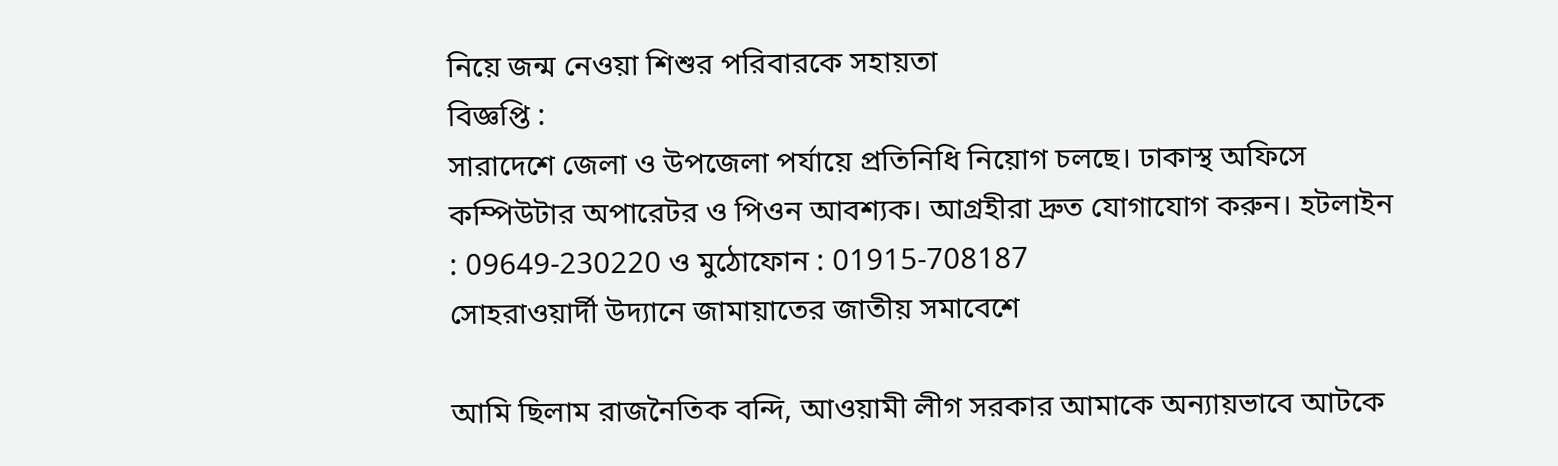নিয়ে জন্ম নেওয়া শিশুর পরিবারকে সহায়তা
বিজ্ঞপ্তি :
সারাদেশে জেলা ও উপজেলা পর্যায়ে প্রতিনিধি নিয়োগ চলছে। ঢাকাস্থ অফিসে কম্পিউটার অপারেটর ও পিওন আবশ্যক। আগ্রহীরা দ্রুত যোগাযোগ করুন। হটলাইন : 09649-230220 ও মুঠোফোন : 01915-708187
সোহরাওয়ার্দী উদ্যানে জামায়াতের জাতীয় সমাবেশে

আমি ছিলাম রাজনৈতিক বন্দি, আওয়ামী লীগ সরকার আমাকে অন্যায়ভাবে আটকে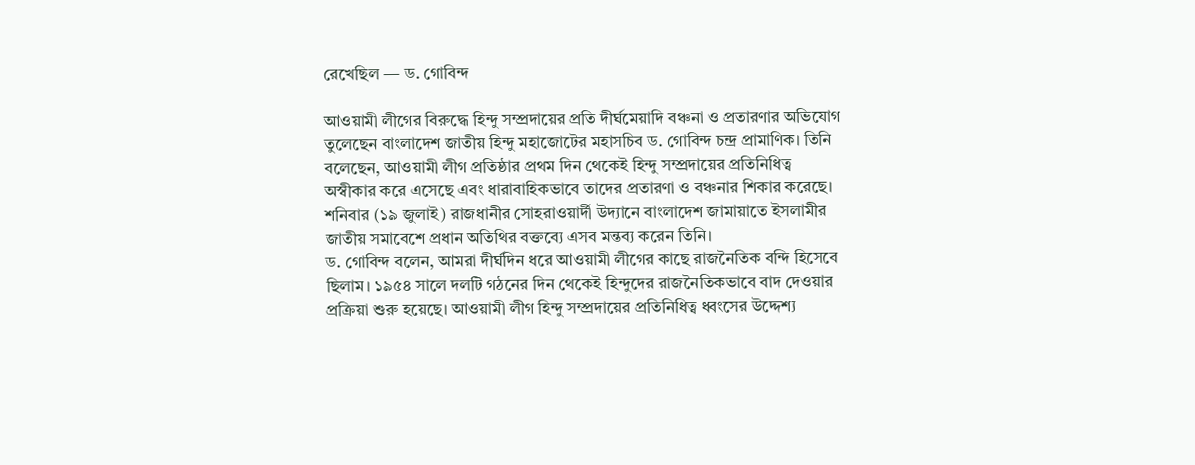রেখেছিল — ড. গোবিন্দ

আওয়ামী লীগের বিরুদ্ধে হিন্দু সম্প্রদায়ের প্রতি দীর্ঘমেয়াদি বঞ্চনা ও প্রতারণার অভিযোগ তুলেছেন বাংলাদেশ জাতীয় হিন্দু মহাজোটের মহাসচিব ড. গোবিন্দ চন্দ্র প্রামাণিক। তিনি বলেছেন, আওয়ামী লীগ প্রতিষ্ঠার প্রথম দিন থেকেই হিন্দু সম্প্রদায়ের প্রতিনিধিত্ব অস্বীকার করে এসেছে এবং ধারাবাহিকভাবে তাদের প্রতারণা ও বঞ্চনার শিকার করেছে।
শনিবার (১৯ জুলাই) রাজধানীর সোহরাওয়ার্দী উদ্যানে বাংলাদেশ জামায়াতে ইসলামীর জাতীয় সমাবেশে প্রধান অতিথির বক্তব্যে এসব মন্তব্য করেন তিনি।
ড. গোবিন্দ বলেন, আমরা দীর্ঘদিন ধরে আওয়ামী লীগের কাছে রাজনৈতিক বন্দি হিসেবে ছিলাম। ১৯৫৪ সালে দলটি গঠনের দিন থেকেই হিন্দুদের রাজনৈতিকভাবে বাদ দেওয়ার প্রক্রিয়া শুরু হয়েছে। আওয়ামী লীগ হিন্দু সম্প্রদায়ের প্রতিনিধিত্ব ধ্বংসের উদ্দেশ্য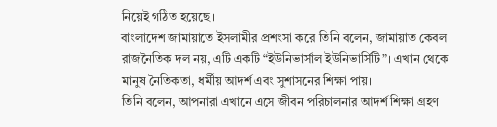নিয়েই গঠিত হয়েছে।
বাংলাদেশ জামায়াতে ইসলামীর প্রশংসা করে তিনি বলেন, জামায়াত কেবল রাজনৈতিক দল নয়, এটি একটি “ইউনিভার্সাল ইউনিভার্সিটি”। এখান থেকে মানুষ নৈতিকতা, ধর্মীয় আদর্শ এবং সুশাসনের শিক্ষা পায়।
তিনি বলেন, আপনারা এখানে এসে জীবন পরিচালনার আদর্শ শিক্ষা গ্রহণ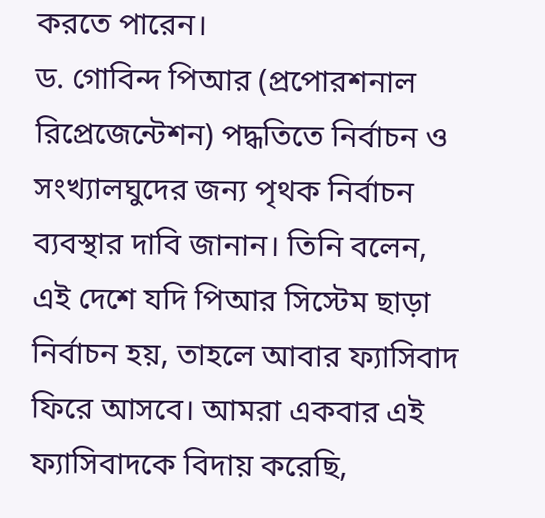করতে পারেন।
ড. গোবিন্দ পিআর (প্রপোরশনাল রিপ্রেজেন্টেশন) পদ্ধতিতে নির্বাচন ও সংখ্যালঘুদের জন্য পৃথক নির্বাচন ব্যবস্থার দাবি জানান। তিনি বলেন, এই দেশে যদি পিআর সিস্টেম ছাড়া নির্বাচন হয়, তাহলে আবার ফ্যাসিবাদ ফিরে আসবে। আমরা একবার এই ফ্যাসিবাদকে বিদায় করেছি,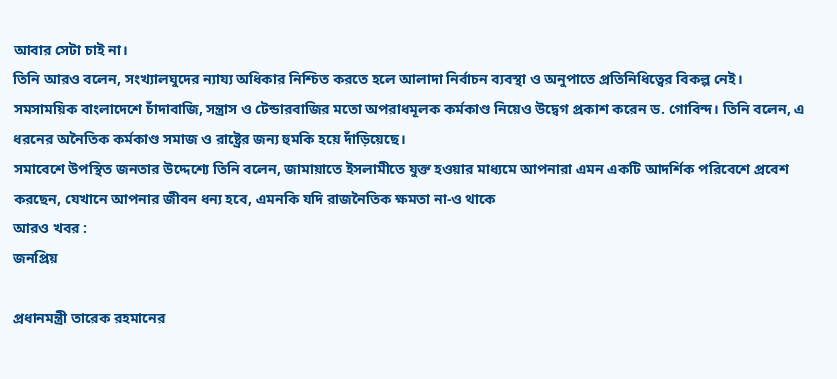আবার সেটা চাই না।
তিনি আরও বলেন, সংখ্যালঘুদের ন্যায্য অধিকার নিশ্চিত করতে হলে আলাদা নির্বাচন ব্যবস্থা ও অনুপাতে প্রতিনিধিত্বের বিকল্প নেই।
সমসাময়িক বাংলাদেশে চাঁদাবাজি, সন্ত্রাস ও টেন্ডারবাজির মতো অপরাধমূলক কর্মকাণ্ড নিয়েও উদ্বেগ প্রকাশ করেন ড. গোবিন্দ। তিনি বলেন, এ ধরনের অনৈতিক কর্মকাণ্ড সমাজ ও রাষ্ট্রের জন্য হুমকি হয়ে দাঁড়িয়েছে।
সমাবেশে উপস্থিত জনতার উদ্দেশ্যে তিনি বলেন, জামায়াতে ইসলামীতে যুক্ত হওয়ার মাধ্যমে আপনারা এমন একটি আদর্শিক পরিবেশে প্রবেশ করছেন, যেখানে আপনার জীবন ধন্য হবে, এমনকি যদি রাজনৈতিক ক্ষমতা না-ও থাকে
আরও খবর :
জনপ্রিয়

প্রধানমন্ত্রী তারেক রহমানের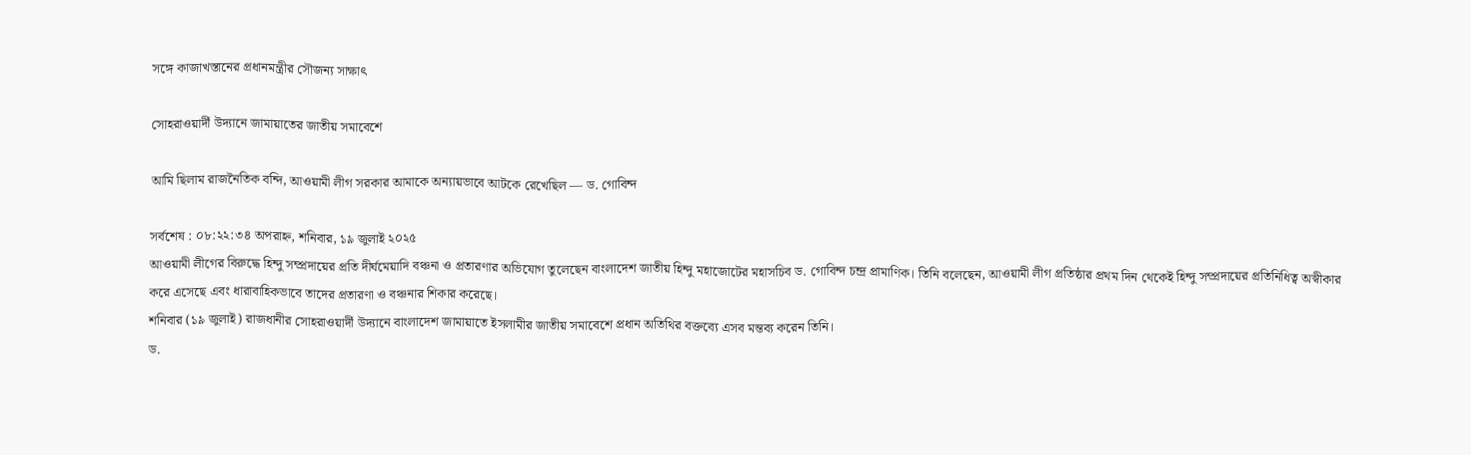সঙ্গে কাজাখস্তানের প্রধানমন্ত্রীর সৌজন্য সাক্ষাৎ

সোহরাওয়ার্দী উদ্যানে জামায়াতের জাতীয় সমাবেশে

আমি ছিলাম রাজনৈতিক বন্দি, আওয়ামী লীগ সরকার আমাকে অন্যায়ভাবে আটকে রেখেছিল — ড. গোবিন্দ

সর্বশেষ : ০৮:২২:৩৪ অপরাহ্ন, শনিবার, ১৯ জুলাই ২০২৫
আওয়ামী লীগের বিরুদ্ধে হিন্দু সম্প্রদায়ের প্রতি দীর্ঘমেয়াদি বঞ্চনা ও প্রতারণার অভিযোগ তুলেছেন বাংলাদেশ জাতীয় হিন্দু মহাজোটের মহাসচিব ড. গোবিন্দ চন্দ্র প্রামাণিক। তিনি বলেছেন, আওয়ামী লীগ প্রতিষ্ঠার প্রথম দিন থেকেই হিন্দু সম্প্রদায়ের প্রতিনিধিত্ব অস্বীকার করে এসেছে এবং ধারাবাহিকভাবে তাদের প্রতারণা ও বঞ্চনার শিকার করেছে।
শনিবার (১৯ জুলাই) রাজধানীর সোহরাওয়ার্দী উদ্যানে বাংলাদেশ জামায়াতে ইসলামীর জাতীয় সমাবেশে প্রধান অতিথির বক্তব্যে এসব মন্তব্য করেন তিনি।
ড.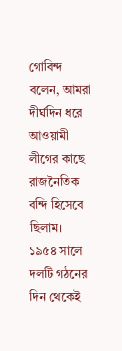গোবিন্দ বলেন, আমরা দীর্ঘদিন ধরে আওয়ামী লীগের কাছে রাজনৈতিক বন্দি হিসেবে ছিলাম। ১৯৫৪ সালে দলটি গঠনের দিন থেকেই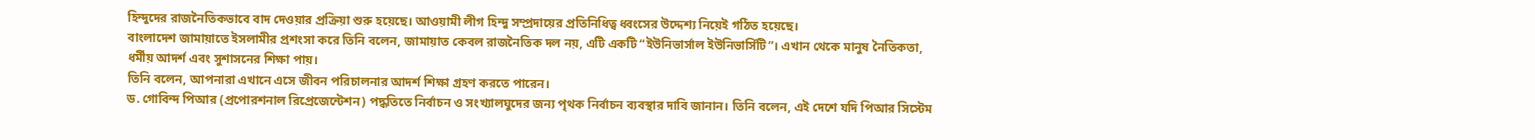হিন্দুদের রাজনৈতিকভাবে বাদ দেওয়ার প্রক্রিয়া শুরু হয়েছে। আওয়ামী লীগ হিন্দু সম্প্রদায়ের প্রতিনিধিত্ব ধ্বংসের উদ্দেশ্য নিয়েই গঠিত হয়েছে।
বাংলাদেশ জামায়াতে ইসলামীর প্রশংসা করে তিনি বলেন, জামায়াত কেবল রাজনৈতিক দল নয়, এটি একটি “ইউনিভার্সাল ইউনিভার্সিটি”। এখান থেকে মানুষ নৈতিকতা, ধর্মীয় আদর্শ এবং সুশাসনের শিক্ষা পায়।
তিনি বলেন, আপনারা এখানে এসে জীবন পরিচালনার আদর্শ শিক্ষা গ্রহণ করতে পারেন।
ড. গোবিন্দ পিআর (প্রপোরশনাল রিপ্রেজেন্টেশন) পদ্ধতিতে নির্বাচন ও সংখ্যালঘুদের জন্য পৃথক নির্বাচন ব্যবস্থার দাবি জানান। তিনি বলেন, এই দেশে যদি পিআর সিস্টেম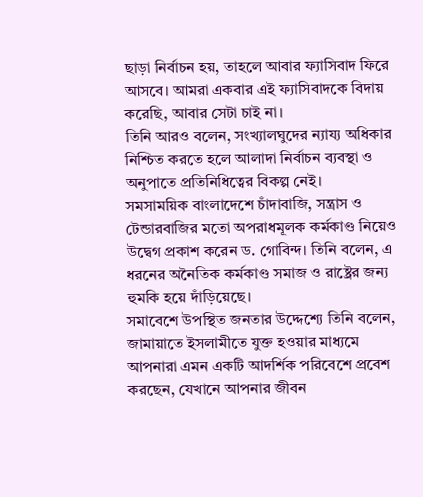ছাড়া নির্বাচন হয়, তাহলে আবার ফ্যাসিবাদ ফিরে আসবে। আমরা একবার এই ফ্যাসিবাদকে বিদায় করেছি, আবার সেটা চাই না।
তিনি আরও বলেন, সংখ্যালঘুদের ন্যায্য অধিকার নিশ্চিত করতে হলে আলাদা নির্বাচন ব্যবস্থা ও অনুপাতে প্রতিনিধিত্বের বিকল্প নেই।
সমসাময়িক বাংলাদেশে চাঁদাবাজি, সন্ত্রাস ও টেন্ডারবাজির মতো অপরাধমূলক কর্মকাণ্ড নিয়েও উদ্বেগ প্রকাশ করেন ড. গোবিন্দ। তিনি বলেন, এ ধরনের অনৈতিক কর্মকাণ্ড সমাজ ও রাষ্ট্রের জন্য হুমকি হয়ে দাঁড়িয়েছে।
সমাবেশে উপস্থিত জনতার উদ্দেশ্যে তিনি বলেন, জামায়াতে ইসলামীতে যুক্ত হওয়ার মাধ্যমে আপনারা এমন একটি আদর্শিক পরিবেশে প্রবেশ করছেন, যেখানে আপনার জীবন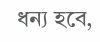ধন্য হবে,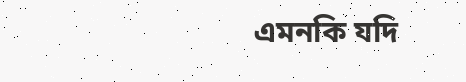এমনকি যদি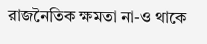রাজনৈতিক ক্ষমতা না-ও থাকে